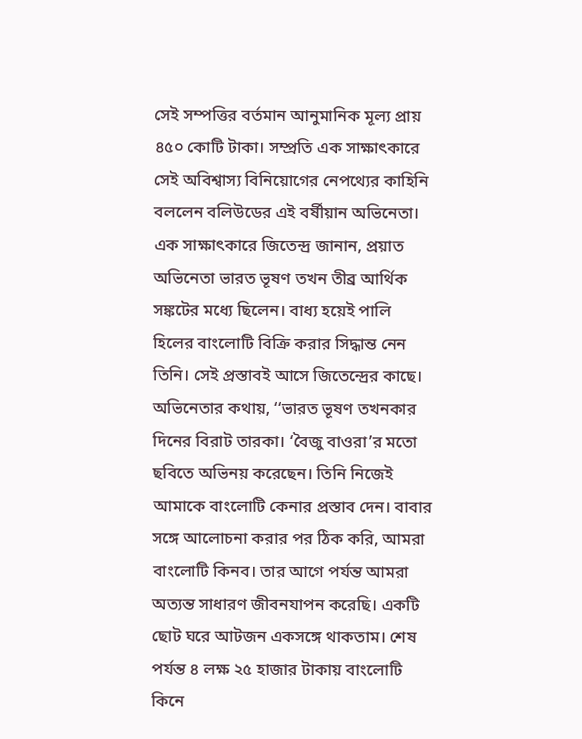সেই সম্পত্তির বর্তমান আনুমানিক মূল্য প্রায় ৪৫০ কোটি টাকা। সম্প্রতি এক সাক্ষাৎকারে সেই অবিশ্বাস্য বিনিয়োগের নেপথ্যের কাহিনি বললেন বলিউডের এই বর্ষীয়ান অভিনেতা। এক সাক্ষাৎকারে জিতেন্দ্র জানান, প্রয়াত অভিনেতা ভারত ভূষণ তখন তীব্র আর্থিক সঙ্কটের মধ্যে ছিলেন। বাধ্য হয়েই পালি হিলের বাংলোটি বিক্রি করার সিদ্ধান্ত নেন তিনি। সেই প্রস্তাবই আসে জিতেন্দ্রের কাছে।
অভিনেতার কথায়, ‘‘ভারত ভূষণ তখনকার দিনের বিরাট তারকা। ‘বৈজু বাওরা’র মতো ছবিতে অভিনয় করেছেন। তিনি নিজেই আমাকে বাংলোটি কেনার প্রস্তাব দেন। বাবার সঙ্গে আলোচনা করার পর ঠিক করি, আমরা বাংলোটি কিনব। তার আগে পর্যন্ত আমরা অত্যন্ত সাধারণ জীবনযাপন করেছি। একটি ছোট ঘরে আটজন একসঙ্গে থাকতাম। শেষ পর্যন্ত ৪ লক্ষ ২৫ হাজার টাকায় বাংলোটি কিনে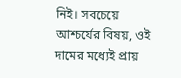নিই। সবচেয়ে আশ্চর্যের বিষয়, ওই দামের মধ্যেই প্রায়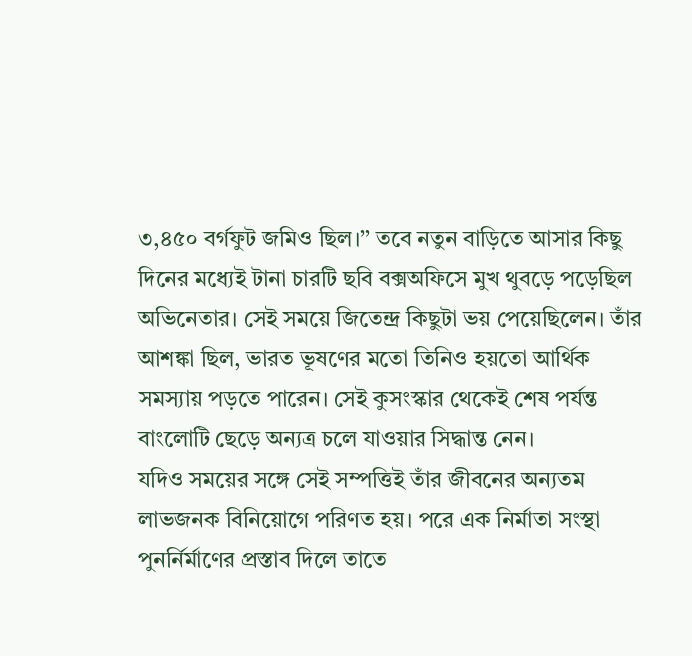৩,৪৫০ বর্গফুট জমিও ছিল।’’ তবে নতুন বাড়িতে আসার কিছু দিনের মধ্যেই টানা চারটি ছবি বক্সঅফিসে মুখ থুবড়ে পড়েছিল অভিনেতার। সেই সময়ে জিতেন্দ্র কিছুটা ভয় পেয়েছিলেন। তাঁর আশঙ্কা ছিল, ভারত ভূষণের মতো তিনিও হয়তো আর্থিক সমস্যায় পড়তে পারেন। সেই কুসংস্কার থেকেই শেষ পর্যন্ত বাংলোটি ছেড়ে অন্যত্র চলে যাওয়ার সিদ্ধান্ত নেন।
যদিও সময়ের সঙ্গে সেই সম্পত্তিই তাঁর জীবনের অন্যতম লাভজনক বিনিয়োগে পরিণত হয়। পরে এক নির্মাতা সংস্থা পুনর্নির্মাণের প্রস্তাব দিলে তাতে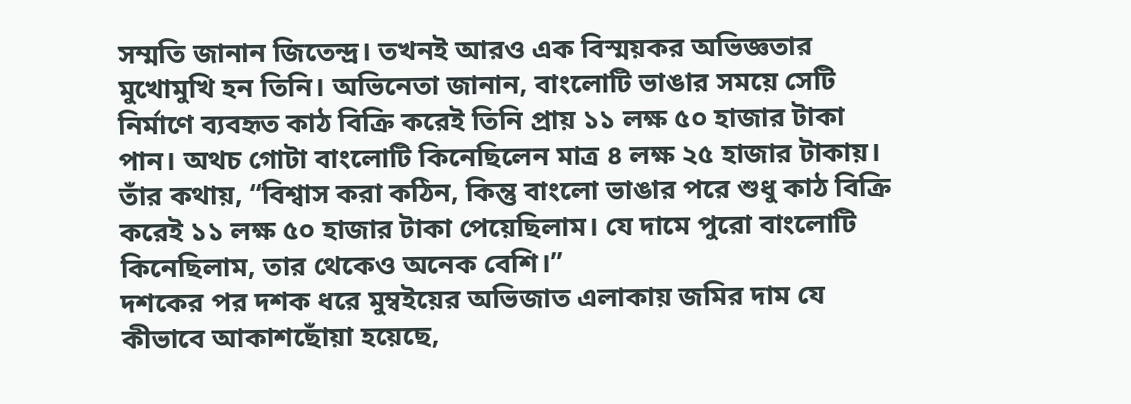সম্মতি জানান জিতেন্দ্র। তখনই আরও এক বিস্ময়কর অভিজ্ঞতার মুখোমুখি হন তিনি। অভিনেতা জানান, বাংলোটি ভাঙার সময়ে সেটি নির্মাণে ব্যবহৃত কাঠ বিক্রি করেই তিনি প্রায় ১১ লক্ষ ৫০ হাজার টাকা পান। অথচ গোটা বাংলোটি কিনেছিলেন মাত্র ৪ লক্ষ ২৫ হাজার টাকায়। তাঁর কথায়, ‘‘বিশ্বাস করা কঠিন, কিন্তু বাংলো ভাঙার পরে শুধু কাঠ বিক্রি করেই ১১ লক্ষ ৫০ হাজার টাকা পেয়েছিলাম। যে দামে পুরো বাংলোটি কিনেছিলাম, তার থেকেও অনেক বেশি।’’
দশকের পর দশক ধরে মুম্বইয়ের অভিজাত এলাকায় জমির দাম যে কীভাবে আকাশছোঁয়া হয়েছে,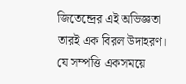জিতেন্দ্রের এই অভিজ্ঞতা তারই এক বিরল উদাহরণ। যে সম্পত্তি একসময়ে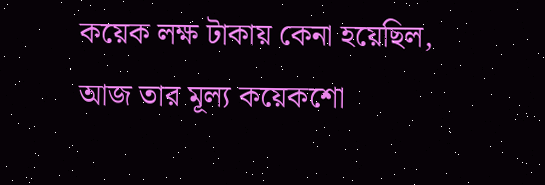কয়েক লক্ষ টাকায় কেনা হয়েছিল, আজ তার মূল্য কয়েকশো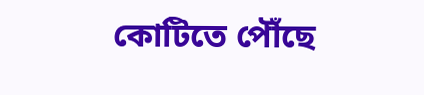কোটিতে পৌঁছে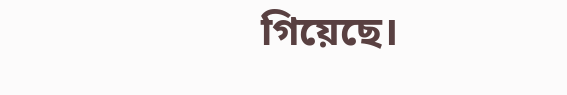গিয়েছে।